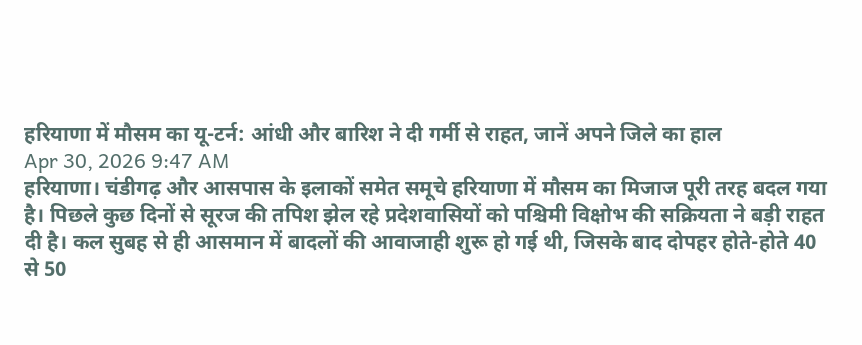हरियाणा में मौसम का यू-टर्न: आंधी और बारिश ने दी गर्मी से राहत, जानें अपने जिले का हाल
Apr 30, 2026 9:47 AM
हरियाणा। चंडीगढ़ और आसपास के इलाकों समेत समूचे हरियाणा में मौसम का मिजाज पूरी तरह बदल गया है। पिछले कुछ दिनों से सूरज की तपिश झेल रहे प्रदेशवासियों को पश्चिमी विक्षोभ की सक्रियता ने बड़ी राहत दी है। कल सुबह से ही आसमान में बादलों की आवाजाही शुरू हो गई थी, जिसके बाद दोपहर होते-होते 40 से 50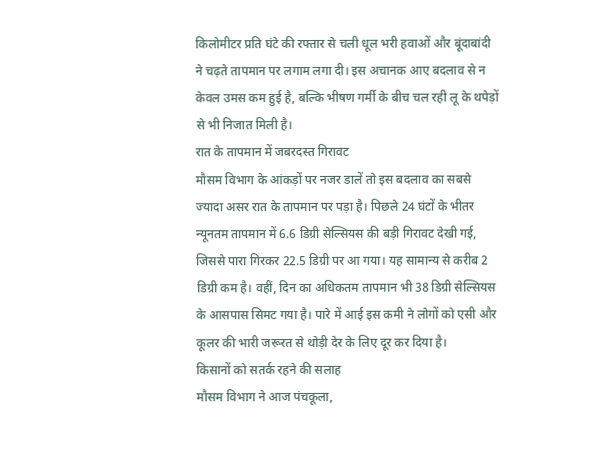किलोमीटर प्रति घंटे की रफ्तार से चली धूल भरी हवाओं और बूंदाबांदी ने चढ़ते तापमान पर लगाम लगा दी। इस अचानक आए बदलाव से न केवल उमस कम हुई है, बल्कि भीषण गर्मी के बीच चल रही लू के थपेड़ों से भी निजात मिली है।
रात के तापमान में जबरदस्त गिरावट
मौसम विभाग के आंकड़ों पर नजर डालें तो इस बदलाव का सबसे ज्यादा असर रात के तापमान पर पड़ा है। पिछले 24 घंटों के भीतर न्यूनतम तापमान में 6.6 डिग्री सेल्सियस की बड़ी गिरावट देखी गई, जिससे पारा गिरकर 22.5 डिग्री पर आ गया। यह सामान्य से करीब 2 डिग्री कम है। वहीं, दिन का अधिकतम तापमान भी 38 डिग्री सेल्सियस के आसपास सिमट गया है। पारे में आई इस कमी ने लोगों को एसी और कूलर की भारी जरूरत से थोड़ी देर के लिए दूर कर दिया है।
किसानों को सतर्क रहने की सलाह
मौसम विभाग ने आज पंचकूला,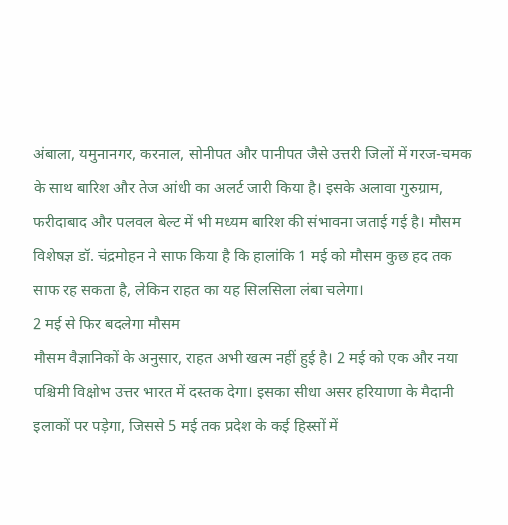अंबाला, यमुनानगर, करनाल, सोनीपत और पानीपत जैसे उत्तरी जिलों में गरज-चमक के साथ बारिश और तेज आंधी का अलर्ट जारी किया है। इसके अलावा गुरुग्राम, फरीदाबाद और पलवल बेल्ट में भी मध्यम बारिश की संभावना जताई गई है। मौसम विशेषज्ञ डॉ. चंद्रमोहन ने साफ किया है कि हालांकि 1 मई को मौसम कुछ हद तक साफ रह सकता है, लेकिन राहत का यह सिलसिला लंबा चलेगा।
2 मई से फिर बदलेगा मौसम
मौसम वैज्ञानिकों के अनुसार, राहत अभी खत्म नहीं हुई है। 2 मई को एक और नया पश्चिमी विक्षोभ उत्तर भारत में दस्तक देगा। इसका सीधा असर हरियाणा के मैदानी इलाकों पर पड़ेगा, जिससे 5 मई तक प्रदेश के कई हिस्सों में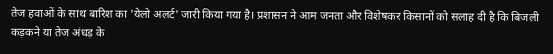तेज हवाओं के साथ बारिश का 'येलो अलर्ट' जारी किया गया है। प्रशासन ने आम जनता और विशेषकर किसानों को सलाह दी है कि बिजली कड़कने या तेज अंधड़ के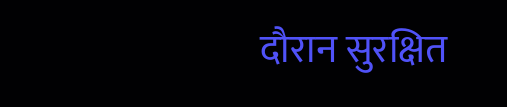दौरान सुरक्षित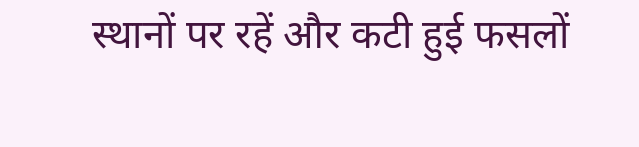स्थानों पर रहें और कटी हुई फसलों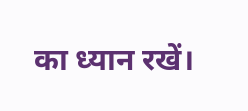का ध्यान रखें।